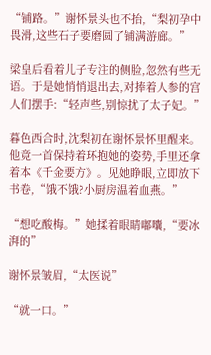“铺路。”谢怀景头也不抬,“梨初孕中畏滑,这些石子要磨圆了铺满游廊。”

梁皇后看着儿子专注的侧脸,忽然有些无语。于是她悄悄退出去,对捧着人参的宫人们摆手:“轻声些,别惊扰了太子妃。”

暮色西合时,沈梨初在谢怀景怀里醒来。他竟一首保持着环抱她的姿势,手里还拿着本《千金要方》。见她睁眼,立即放下书卷,“饿不饿?小厨房温着血燕。”

“想吃酸梅。”她揉着眼睛嘟囔,“要冰湃的”

谢怀景皱眉,“太医说”

“就一口。”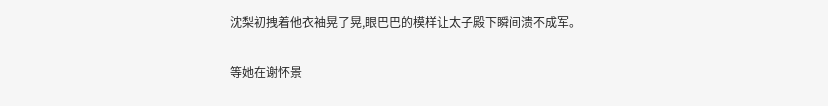沈梨初拽着他衣袖晃了晃,眼巴巴的模样让太子殿下瞬间溃不成军。

等她在谢怀景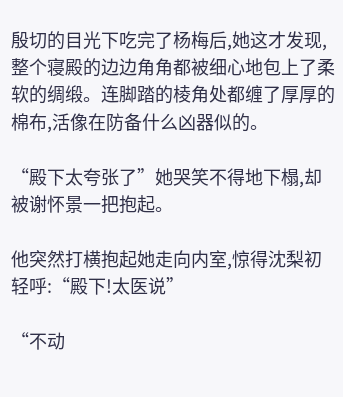殷切的目光下吃完了杨梅后,她这才发现,整个寝殿的边边角角都被细心地包上了柔软的绸缎。连脚踏的棱角处都缠了厚厚的棉布,活像在防备什么凶器似的。

“殿下太夸张了”她哭笑不得地下榻,却被谢怀景一把抱起。

他突然打横抱起她走向内室,惊得沈梨初轻呼:“殿下!太医说”

“不动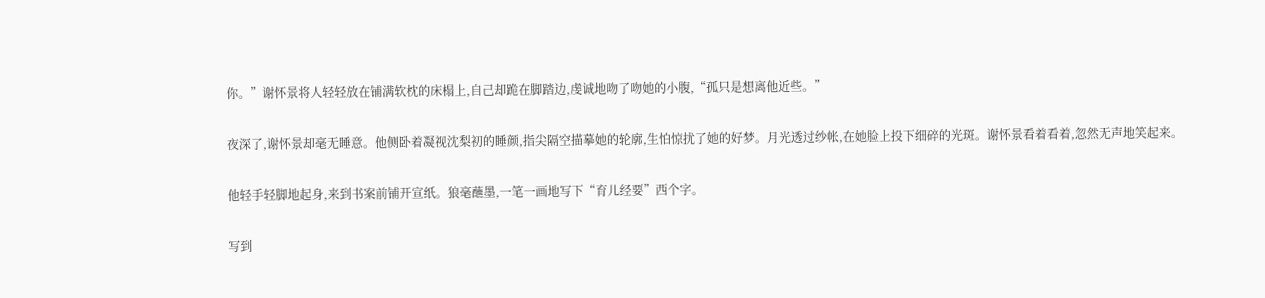你。”谢怀景将人轻轻放在铺满软枕的床榻上,自己却跪在脚踏边,虔诚地吻了吻她的小腹,“孤只是想离他近些。”

夜深了,谢怀景却毫无睡意。他侧卧着凝视沈梨初的睡颜,指尖隔空描摹她的轮廓,生怕惊扰了她的好梦。月光透过纱帐,在她脸上投下细碎的光斑。谢怀景看着看着,忽然无声地笑起来。

他轻手轻脚地起身,来到书案前铺开宣纸。狼毫蘸墨,一笔一画地写下“育儿经要”西个字。

写到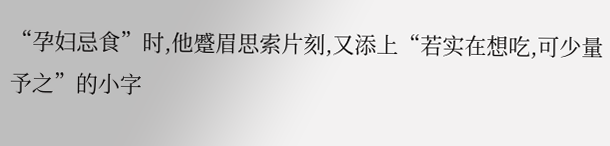“孕妇忌食”时,他蹙眉思索片刻,又添上“若实在想吃,可少量予之”的小字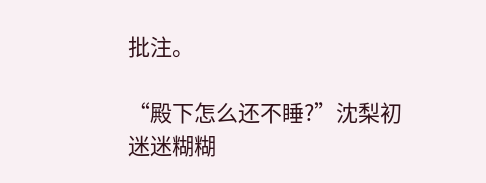批注。

“殿下怎么还不睡?”沈梨初迷迷糊糊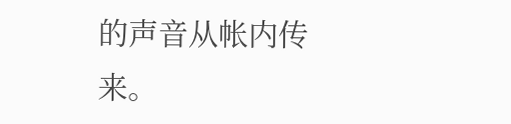的声音从帐内传来。